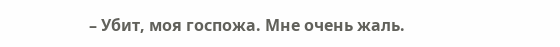– Убит, моя госпожа. Мне очень жаль.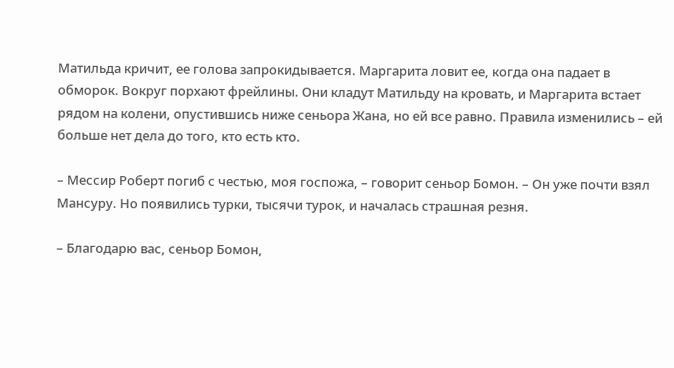Матильда кричит, ее голова запрокидывается. Маргарита ловит ее, когда она падает в обморок. Вокруг порхают фрейлины. Они кладут Матильду на кровать, и Маргарита встает рядом на колени, опустившись ниже сеньора Жана, но ей все равно. Правила изменились – ей больше нет дела до того, кто есть кто.

– Мессир Роберт погиб с честью, моя госпожа, – говорит сеньор Бомон. – Он уже почти взял Мансуру. Но появились турки, тысячи турок, и началась страшная резня.

– Благодарю вас, сеньор Бомон,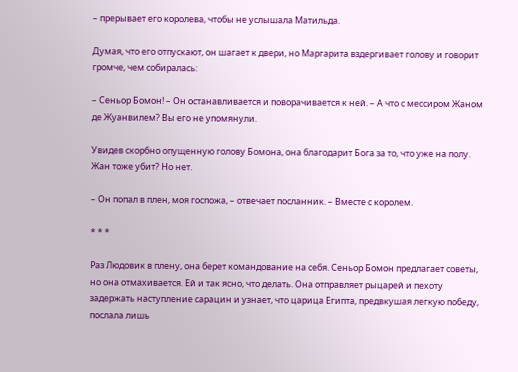– прерывает его королева, чтобы не услышала Матильда.

Думая, что его отпускают, он шагает к двери, но Маргарита вздергивает голову и говорит громче, чем собиралась:

– Сеньор Бомон! – Он останавливается и поворачивается к ней. – А что с мессиром Жаном де Жуанвилем? Вы его не упомянули.

Увидев скорбно опущенную голову Бомона, она благодарит Бога за то, что уже на полу. Жан тоже убит? Но нет.

– Он попал в плен, моя госпожа, – отвечает посланник. – Вместе с королем.

* * *

Раз Людовик в плену, она берет командование на себя. Сеньор Бомон предлагает советы, но она отмахивается. Ей и так ясно, что делать. Она отправляет рыцарей и пехоту задержать наступление сарацин и узнает, что царица Египта, предвкушая легкую победу, послала лишь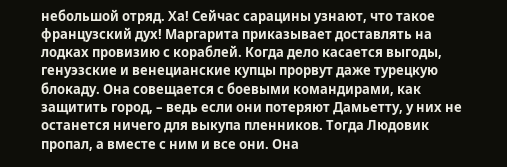небольшой отряд. Ха! Сейчас сарацины узнают, что такое французский дух! Маргарита приказывает доставлять на лодках провизию с кораблей. Когда дело касается выгоды, генуэзские и венецианские купцы прорвут даже турецкую блокаду. Она совещается с боевыми командирами, как защитить город, – ведь если они потеряют Дамьетту, у них не останется ничего для выкупа пленников. Тогда Людовик пропал, а вместе с ним и все они. Она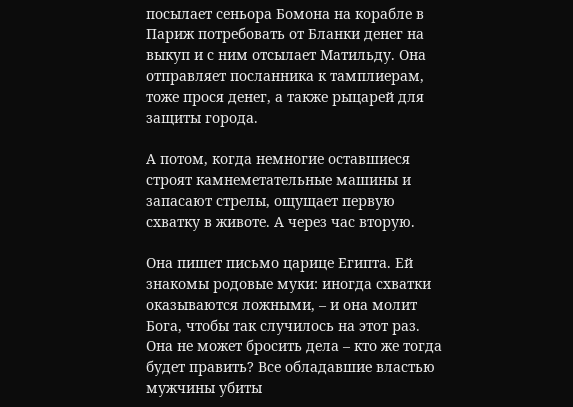посылает сеньора Бомона на корабле в Париж потребовать от Бланки денег на выкуп и с ним отсылает Матильду. Она отправляет посланника к тамплиерам, тоже прося денег, а также рыцарей для защиты города.

А потом, когда немногие оставшиеся строят камнеметательные машины и запасают стрелы, ощущает первую схватку в животе. А через час вторую.

Она пишет письмо царице Египта. Ей знакомы родовые муки: иногда схватки оказываются ложными, – и она молит Бога, чтобы так случилось на этот раз. Она не может бросить дела – кто же тогда будет править? Все обладавшие властью мужчины убиты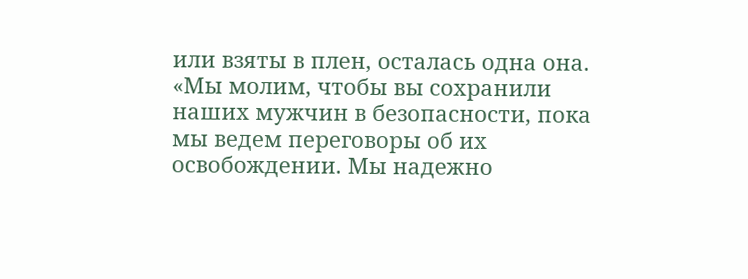или взяты в плен, осталась одна она. «Мы молим, чтобы вы сохранили наших мужчин в безопасности, пока мы ведем переговоры об их освобождении. Мы надежно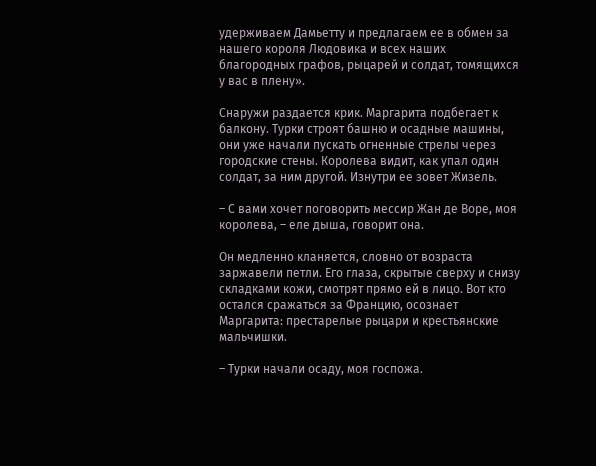удерживаем Дамьетту и предлагаем ее в обмен за нашего короля Людовика и всех наших благородных графов, рыцарей и солдат, томящихся у вас в плену».

Снаружи раздается крик. Маргарита подбегает к балкону. Турки строят башню и осадные машины, они уже начали пускать огненные стрелы через городские стены. Королева видит, как упал один солдат, за ним другой. Изнутри ее зовет Жизель.

– С вами хочет поговорить мессир Жан де Воре, моя королева, – еле дыша, говорит она.

Он медленно кланяется, словно от возраста заржавели петли. Его глаза, скрытые сверху и снизу складками кожи, смотрят прямо ей в лицо. Вот кто остался сражаться за Францию, осознает Маргарита: престарелые рыцари и крестьянские мальчишки.

– Турки начали осаду, моя госпожа.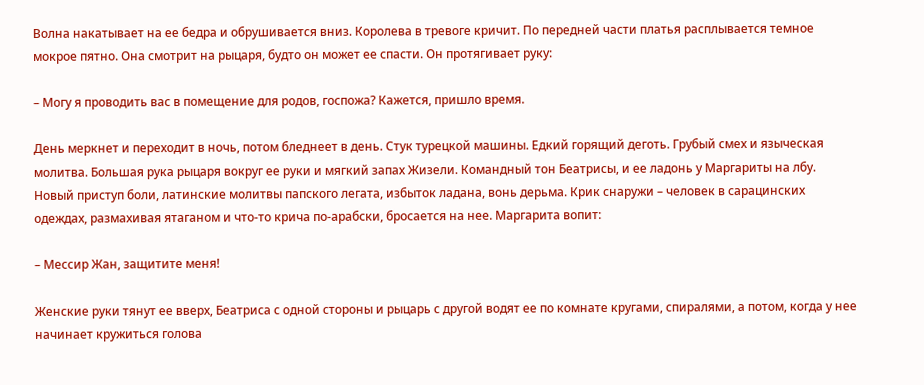Волна накатывает на ее бедра и обрушивается вниз. Королева в тревоге кричит. По передней части платья расплывается темное мокрое пятно. Она смотрит на рыцаря, будто он может ее спасти. Он протягивает руку:

– Могу я проводить вас в помещение для родов, госпожа? Кажется, пришло время.

День меркнет и переходит в ночь, потом бледнеет в день. Стук турецкой машины. Едкий горящий деготь. Грубый смех и языческая молитва. Большая рука рыцаря вокруг ее руки и мягкий запах Жизели. Командный тон Беатрисы, и ее ладонь у Маргариты на лбу. Новый приступ боли, латинские молитвы папского легата, избыток ладана, вонь дерьма. Крик снаружи – человек в сарацинских одеждах, размахивая ятаганом и что-то крича по-арабски, бросается на нее. Маргарита вопит:

– Мессир Жан, защитите меня!

Женские руки тянут ее вверх, Беатриса с одной стороны и рыцарь с другой водят ее по комнате кругами, спиралями, а потом, когда у нее начинает кружиться голова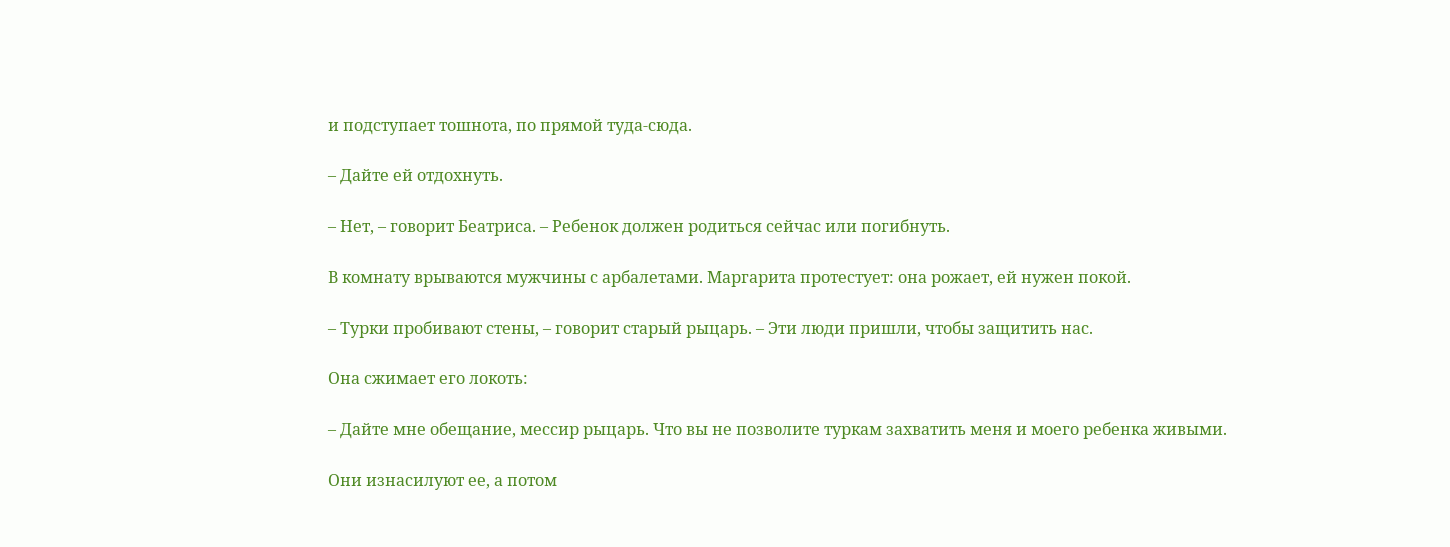и подступает тошнота, по прямой туда-сюда.

– Дайте ей отдохнуть.

– Нет, – говорит Беатриса. – Ребенок должен родиться сейчас или погибнуть.

В комнату врываются мужчины с арбалетами. Маргарита протестует: она рожает, ей нужен покой.

– Турки пробивают стены, – говорит старый рыцарь. – Эти люди пришли, чтобы защитить нас.

Она сжимает его локоть:

– Дайте мне обещание, мессир рыцарь. Что вы не позволите туркам захватить меня и моего ребенка живыми.

Они изнасилуют ее, а потом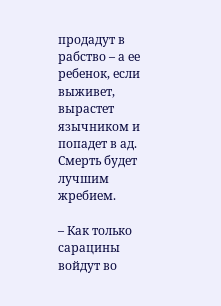продадут в рабство – а ее ребенок, если выживет, вырастет язычником и попадет в ад. Смерть будет лучшим жребием.

– Как только сарацины войдут во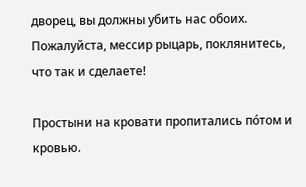дворец, вы должны убить нас обоих. Пожалуйста, мессир рыцарь, поклянитесь, что так и сделаете!

Простыни на кровати пропитались по́том и кровью.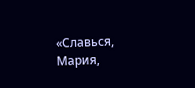«Славься, Мария,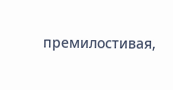премилостивая,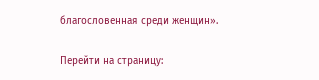благословенная среди женщин».

Перейти на страницу: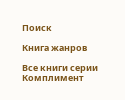Поиск

Книга жанров

Все книги серии Комплимент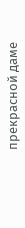прекрасной даме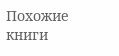Похожие книги